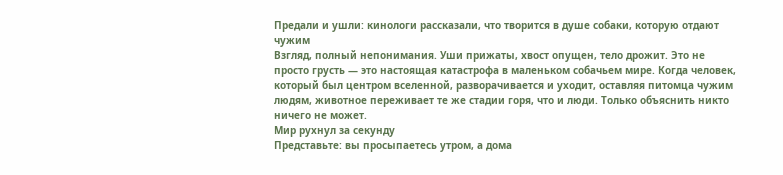Предали и ушли: кинологи рассказали, что творится в душе собаки, которую отдают чужим
Взгляд, полный непонимания. Уши прижаты, хвост опущен, тело дрожит. Это не просто грусть — это настоящая катастрофа в маленьком собачьем мире. Когда человек, который был центром вселенной, разворачивается и уходит, оставляя питомца чужим людям, животное переживает те же стадии горя, что и люди. Только объяснить никто ничего не может.
Мир рухнул за секунду
Представьте: вы просыпаетесь утром, а дома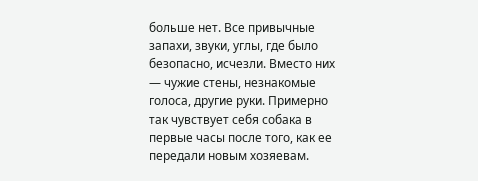больше нет. Все привычные запахи, звуки, углы, где было безопасно, исчезли. Вместо них — чужие стены, незнакомые голоса, другие руки. Примерно так чувствует себя собака в первые часы после того, как ее передали новым хозяевам.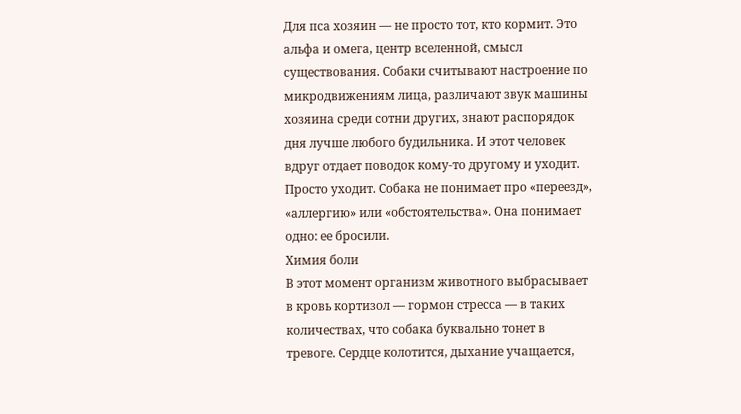Для пса хозяин — не просто тот, кто кормит. Это альфа и омега, центр вселенной, смысл существования. Собаки считывают настроение по микродвижениям лица, различают звук машины хозяина среди сотни других, знают распорядок дня лучше любого будильника. И этот человек вдруг отдает поводок кому-то другому и уходит. Просто уходит. Собака не понимает про «переезд», «аллергию» или «обстоятельства». Она понимает одно: ее бросили.
Химия боли
В этот момент организм животного выбрасывает в кровь кортизол — гормон стресса — в таких количествах, что собака буквально тонет в тревоге. Сердце колотится, дыхание учащается,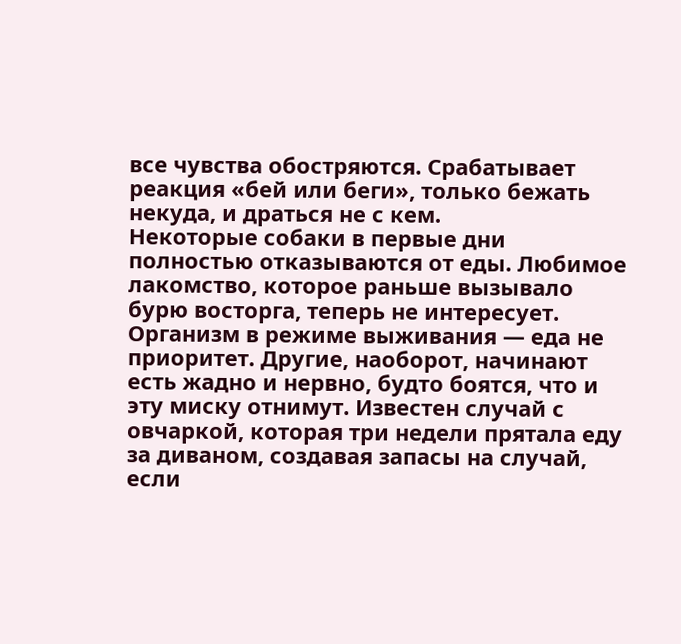все чувства обостряются. Срабатывает реакция «бей или беги», только бежать некуда, и драться не с кем.
Некоторые собаки в первые дни полностью отказываются от еды. Любимое лакомство, которое раньше вызывало бурю восторга, теперь не интересует. Организм в режиме выживания — еда не приоритет. Другие, наоборот, начинают есть жадно и нервно, будто боятся, что и эту миску отнимут. Известен случай с овчаркой, которая три недели прятала еду за диваном, создавая запасы на случай, если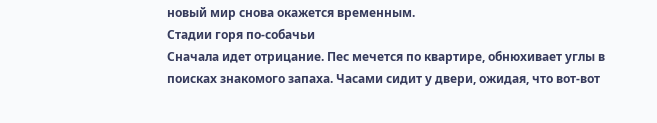новый мир снова окажется временным.
Стадии горя по-собачьи
Сначала идет отрицание. Пес мечется по квартире, обнюхивает углы в поисках знакомого запаха. Часами сидит у двери, ожидая, что вот-вот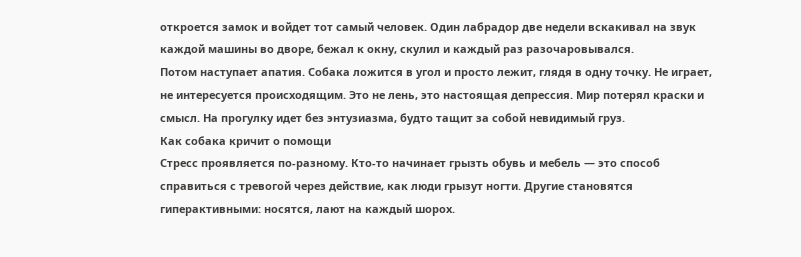откроется замок и войдет тот самый человек. Один лабрадор две недели вскакивал на звук каждой машины во дворе, бежал к окну, скулил и каждый раз разочаровывался.
Потом наступает апатия. Собака ложится в угол и просто лежит, глядя в одну точку. Не играет, не интересуется происходящим. Это не лень, это настоящая депрессия. Мир потерял краски и смысл. На прогулку идет без энтузиазма, будто тащит за собой невидимый груз.
Как собака кричит о помощи
Стресс проявляется по-разному. Кто-то начинает грызть обувь и мебель — это способ справиться с тревогой через действие, как люди грызут ногти. Другие становятся гиперактивными: носятся, лают на каждый шорох.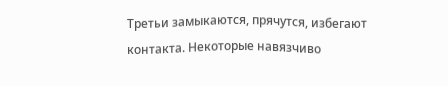Третьи замыкаются, прячутся, избегают контакта. Некоторые навязчиво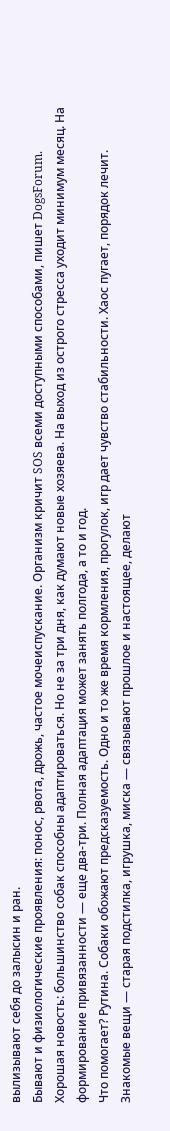вылизывают себя до залысин и ран.
Бывают и физиологические проявления: понос, рвота, дрожь, частое мочеиспускание. Организм кричит SOS всеми доступными способами, пишет DogsForum.
Хорошая новость: большинство собак способны адаптироваться. Но не за три дня, как думают новые хозяева. На выход из острого стресса уходит минимум месяц. На формирование привязанности — еще два-три. Полная адаптация может занять полгода, а то и год.
Что помогает? Рутина. Собаки обожают предсказуемость. Одно и то же время кормления, прогулок, игр дает чувство стабильности. Хаос пугает, порядок лечит.
Знакомые вещи — старая подстилка, игрушка, миска — связывают прошлое и настоящее, делают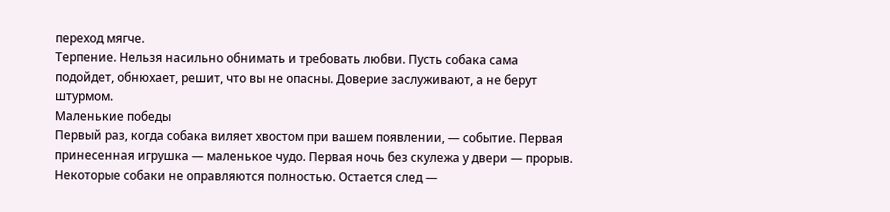переход мягче.
Терпение. Нельзя насильно обнимать и требовать любви. Пусть собака сама подойдет, обнюхает, решит, что вы не опасны. Доверие заслуживают, а не берут штурмом.
Маленькие победы
Первый раз, когда собака виляет хвостом при вашем появлении, — событие. Первая принесенная игрушка — маленькое чудо. Первая ночь без скулежа у двери — прорыв.
Некоторые собаки не оправляются полностью. Остается след —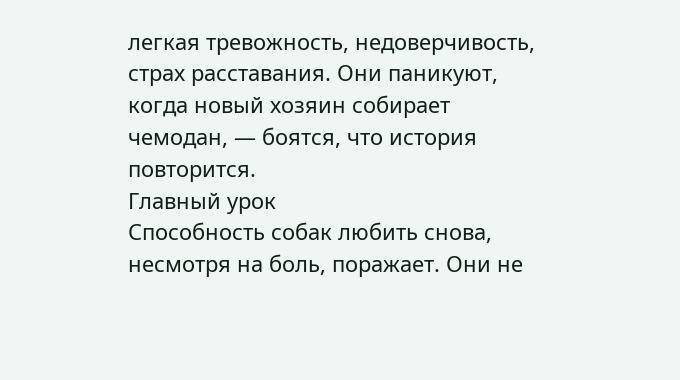легкая тревожность, недоверчивость, страх расставания. Они паникуют, когда новый хозяин собирает чемодан, — боятся, что история повторится.
Главный урок
Способность собак любить снова, несмотря на боль, поражает. Они не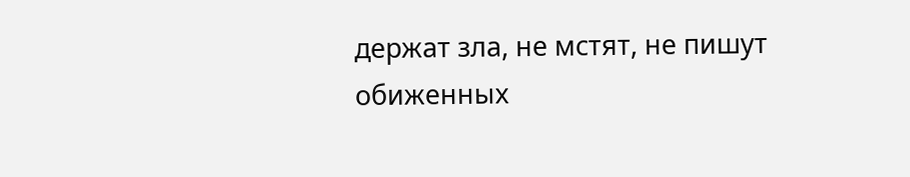держат зла, не мстят, не пишут обиженных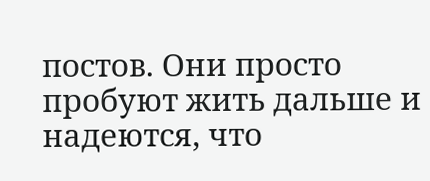постов. Они просто пробуют жить дальше и надеются, что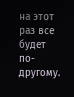на этот раз все будет по-другому.